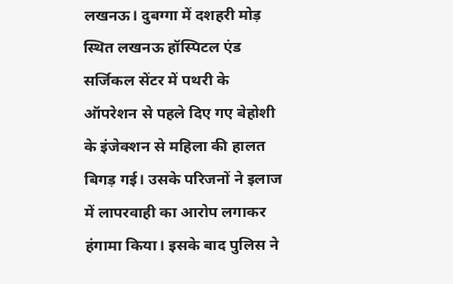लखनऊ। दुबग्गा में दशहरी मोड़ स्थित लखनऊ हॉस्पिटल एंड सर्जिकल सेंटर में पथरी के ऑपरेशन से पहले दिए गए बेहोशी के इंजेक्शन से महिला की हालत बिगड़ गई। उसके परिजनों ने इलाज में लापरवाही का आरोप लगाकर हंगामा किया। इसके बाद पुलिस ने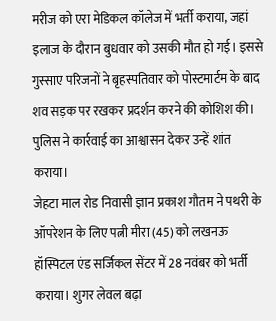मरीज को एरा मेडिकल कॉलेज में भर्ती कराया, जहां इलाज के दौरान बुधवार को उसकी मौत हो गई। इससे गुस्साए परिजनों ने बृहस्पतिवार को पोस्टमार्टम के बाद शव सड़क पर रखकर प्रदर्शन करने की कोशिश की। पुलिस ने कार्रवाई का आश्वासन देकर उन्हें शांत कराया।
जेहटा माल रोड निवासी ज्ञान प्रकाश गौतम ने पथरी के ऑपरेशन के लिए पत्नी मीरा (45) को लखनऊ हॉस्पिटल एंड सर्जिकल सेंटर में 28 नवंबर को भर्ती कराया। शुगर लेवल बढ़ा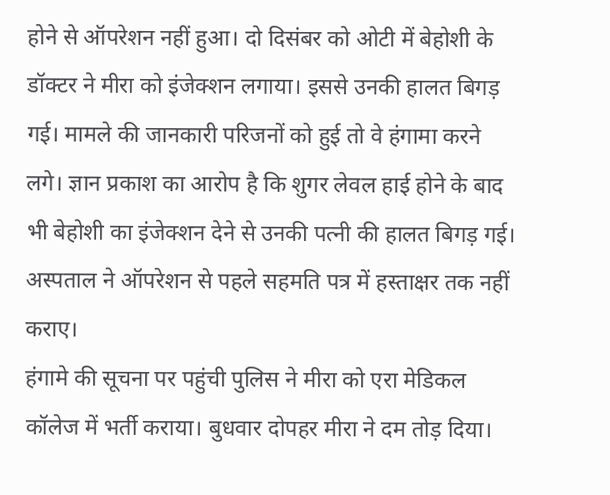होने से ऑपरेशन नहीं हुआ। दो दिसंबर को ओटी में बेहोशी के डॉक्टर ने मीरा को इंजेक्शन लगाया। इससे उनकी हालत बिगड़ गई। मामले की जानकारी परिजनों को हुई तो वे हंगामा करने लगे। ज्ञान प्रकाश का आरोप है कि शुगर लेवल हाई होने के बाद भी बेहोशी का इंजेक्शन देने से उनकी पत्नी की हालत बिगड़ गई। अस्पताल ने ऑपरेशन से पहले सहमति पत्र में हस्ताक्षर तक नहीं कराए।
हंगामे की सूचना पर पहुंची पुलिस ने मीरा को एरा मेडिकल कॉलेज में भर्ती कराया। बुधवार दोपहर मीरा ने दम तोड़ दिया।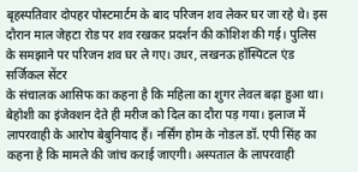बृहस्पतिवार दोपहर पोस्टमार्टम के बाद परिजन शव लेकर घर जा रहे थे। इस दौरान माल जेहटा रोड पर शव रखकर प्रदर्शन की कोशिश की गई। पुलिस के समझाने पर परिजन शव घर ले गए। उधर, लखनऊ हॉस्पिटल एंड सर्जिकल सेंटर
के संचालक आसिफ का कहना है कि महिला का शुगर लेवल बढ़ा हुआ था। बेहोशी का इंजेक्शन देते ही मरीज को दिल का दौरा पड़ गया। इलाज में लापरवाही के आरोप बेबुनियाद हैं। नर्सिंग होम के नोडल डॉ. एपी सिंह का कहना है कि मामले की जांच कराई जाएगी। अस्पताल के लापरवाही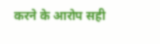करने के आरोप सही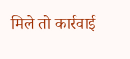मिले तो कार्रवाई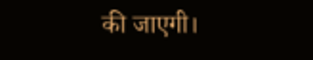की जाएगी।